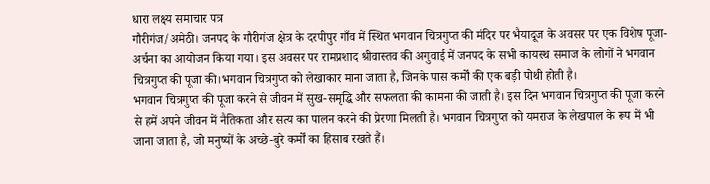धारा लक्ष्य समाचार पत्र
गौरीगंज/अमेठी। जनपद के गौरीगंज क्षेत्र के दरपीपुर गाँव में स्थित भगवान चित्रगुप्त की मंदिर पर भैयादूज के अवसर पर एक विशेष पूजा-अर्चना का आयोजन किया गया। इस अवसर पर रामप्रशाद श्रीवास्तव की अगुवाई में जनपद के सभी कायस्थ समाज के लोगों ने भगवान चित्रगुप्त की पूजा की।भगवान चित्रगुप्त को लेखाकार माना जाता है, जिनके पास कर्मों की एक बड़ी पोथी होती है।
भगवान चित्रगुप्त की पूजा करने से जीवन में सुख-समृद्धि और सफलता की कामना की जाती है। इस दिन भगवान चित्रगुप्त की पूजा करने से हमें अपने जीवन में नैतिकता और सत्य का पालन करने की प्रेरणा मिलती है। भगवान चित्रगुप्त को यमराज के लेखपाल के रूप में भी जाना जाता है, जो मनुष्यों के अच्छे-बुरे कर्मों का हिसाब रखते हैं।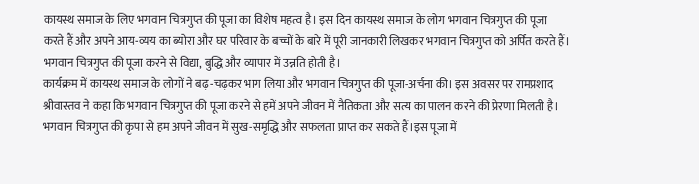कायस्थ समाज के लिए भगवान चित्रगुप्त की पूजा का विशेष महत्व है। इस दिन कायस्थ समाज के लोग भगवान चित्रगुप्त की पूजा करते हैं और अपने आय-व्यय का ब्योरा और घर परिवार के बच्चों के बारे में पूरी जानकारी लिखकर भगवान चित्रगुप्त को अर्पित करते हैं। भगवान चित्रगुप्त की पूजा करने से विद्या, बुद्धि और व्यापार में उन्नति होती है।
कार्यक्रम में कायस्थ समाज के लोगों ने बढ़-चढ़कर भाग लिया और भगवान चित्रगुप्त की पूजा-अर्चना की। इस अवसर पर रामप्रशाद श्रीवास्तव ने कहा कि भगवान चित्रगुप्त की पूजा करने से हमें अपने जीवन में नैतिकता और सत्य का पालन करने की प्रेरणा मिलती है।
भगवान चित्रगुप्त की कृपा से हम अपने जीवन में सुख-समृद्धि और सफलता प्राप्त कर सकते हैं।इस पूजा में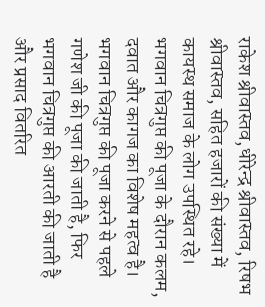राकेश श्रीवास्तव,धीरेन्द्र श्रीवास्तव, रिषभ श्रीवास्तव, सहित हजारों की संख्या में कायस्थ समाज के लोग उपस्थित रहे।
भगवान चित्रगुप्त की पूजा के दौरान कलम, दवात और कागज का विशेष महत्व है। भगवान चित्रगुप्त की पूजा करने से पहले गणेश जी की पूजा की जाती है, फिर भगवान चित्रगुप्त की आरती की जाती है और प्रसाद वितरित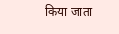किया जाता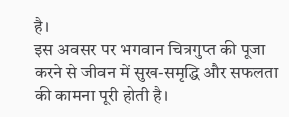है।
इस अवसर पर भगवान चित्रगुप्त की पूजा करने से जीवन में सुख-समृद्धि और सफलता की कामना पूरी होती है।